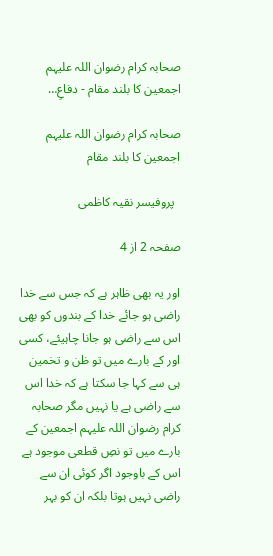صحابہ کرام رضوان اللہ علیہم اجمعین کا بلند مقام - دفاعِ…

صحابہ کرام رضوان اللہ علیہم اجمعین کا بلند مقام

  پروفیسر نقیہ کاظمی

صفحہ 2 از 4

اور یہ بھی ظاہر ہے کہ جس سے خدا راضی ہو جائے خدا کے بندوں کو بھی اس سے راضی ہو جانا چاہیئے، کسی اور کے بارے میں تو ظن و تخمین ہی سے کہا جا سکتا ہے کہ خدا اس سے راضی ہے یا نہیں مگر صحابہ کرام رضوان اللہ علیہم اجمعین کے بارے میں تو نصِ قطعی موجود ہے اس کے باوجود اگر کوئی ان سے راضی نہیں ہوتا بلکہ ان کو بہر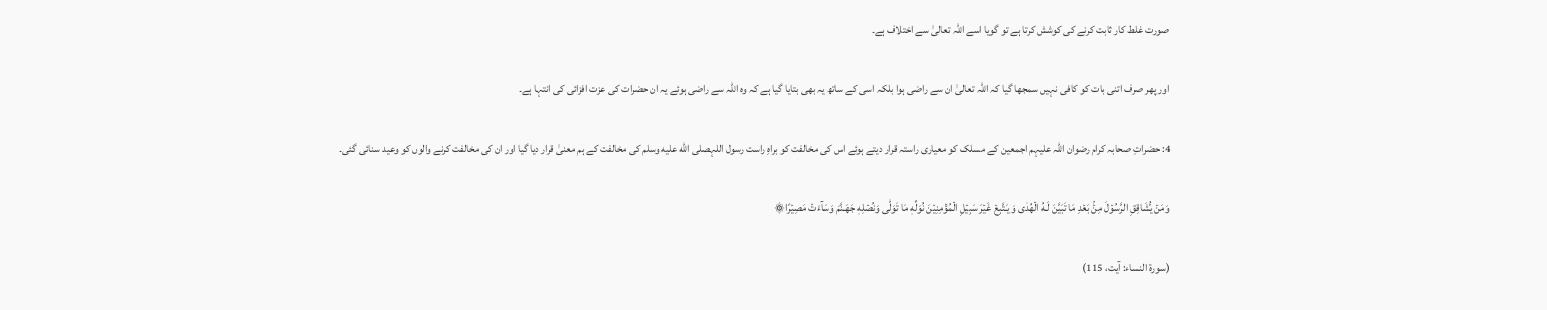صورت غلط کار ثابت کرنے کی کوشش کرتا ہے تو گویا اسے اللہ تعالیٰ سے اختلاف ہے۔

اور پھر صرف اتنی بات کو کافی نہیں سمجھا گیا کہ اللہ تعالیٰ ان سے راضی ہوا بلکہ اسی کے ساتھ یہ بھی بتایا گیا ہے کہ وہ اللہ سے راضی ہوئے یہ ان حضرات کی عزت افزائی کی انتہا ہے۔

4: حضراتِ صحابہ کرام رضوان اللہ علیہم اجمعین کے مسلک کو معیاری راستہ قرار دیتے ہوئے اس کی مخالفت کو براہِ راست رسول اللہصلى الله عليه وسلم کی مخالفت کے ہم معنیٰ قرار دیا گیا اور ان کی مخالفت کرنے والوں کو وعید سنائی گئی۔

وَمَنۡ يُّشَاقِقِ الرَّسُوۡلَ مِنۡۢ بَعۡدِ مَا تَبَيَّنَ لَـهُ الۡهُدٰى وَ يَـتَّبِعۡ غَيۡرَ سَبِيۡلِ الۡمُؤۡمِنِيۡنَ نُوَلِّهٖ مَا تَوَلّٰى وَنُصۡلِهٖ جَهَـنَّمَ‌ وَسَآءَتۡ مَصِيۡرًا۞

(سورۃ النساء: آیت، 115)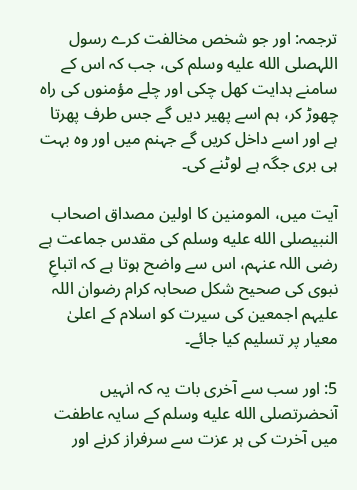ترجمہ: اور جو شخص مخالفت کرے رسول اللہصلى الله عليه وسلم کی، جب کہ اس کے سامنے ہدایت کھل چکی اور چلے مؤمنوں کی راہ چھوڑ کر، ہم اسے پھیر دیں گے جس طرف پھرتا ہے اور اسے داخل کریں گے جہنم میں اور وہ بہت ہی بری جگہ ہے لوٹنے کی۔

آیت میں، المومنین کا اولین مصداق اصحاب النبیصلى الله عليه وسلم کی مقدس جماعت ہے رضی اللہ عنہم، اس سے واضح ہوتا ہے کہ اتباعِ نبوی کی صحیح شکل صحابہ کرام رضوان اللہ علیہم اجمعین کی سیرت کو اسلام کے اعلیٰ معیار پر تسلیم کیا جائے۔

5: اور سب سے آخری بات یہ کہ انہیں آنحضرتصلى الله عليه وسلم کے سایہ عاطفت میں آخرت کی ہر عزت سے سرفراز کرنے اور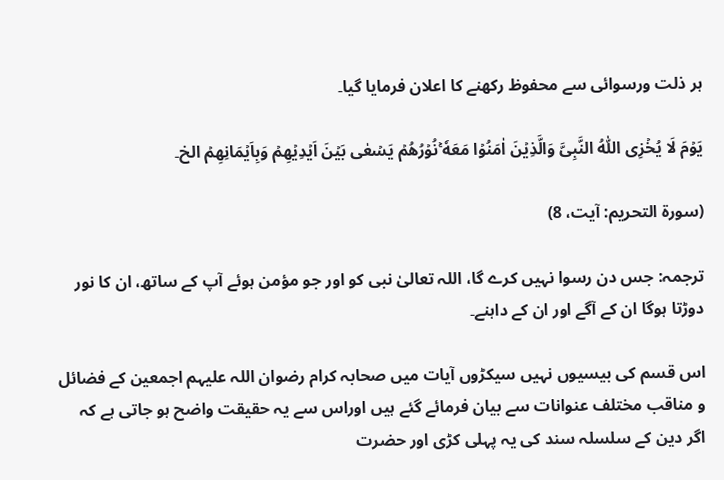ہر ذلت ورسوائی سے محفوظ رکھنے کا اعلان فرمایا گیا۔

يَوۡمَ لَا يُخۡزِى اللّٰهُ النَّبِىَّ وَالَّذِيۡنَ اٰمَنُوۡا مَعَهٗ‌ ۚنُوۡرُهُمۡ يَسۡعٰى بَيۡنَ اَيۡدِيۡهِمۡ وَبِاَيۡمَانِهِمۡ الخ۔

(سورۃ التحریم: آیت، 8)

ترجمہ: جس دن رسوا نہیں کرے گا، اللہ تعالیٰ نبی کو اور جو مؤمن ہوئے آپ کے ساتھ، ان کا نور دوڑتا ہوگا ان کے آگے اور ان کے داہنے۔

اس قسم کی بیسیوں نہیں سیکڑوں آیات میں صحابہ کرام رضوان اللہ علیہم اجمعین کے فضائل و مناقب مختلف عنوانات سے بیان فرمائے گئے ہیں اوراس سے یہ حقیقت واضح ہو جاتی ہے کہ اگر دین کے سلسلہ سند کی یہ پہلی کڑی اور حضرت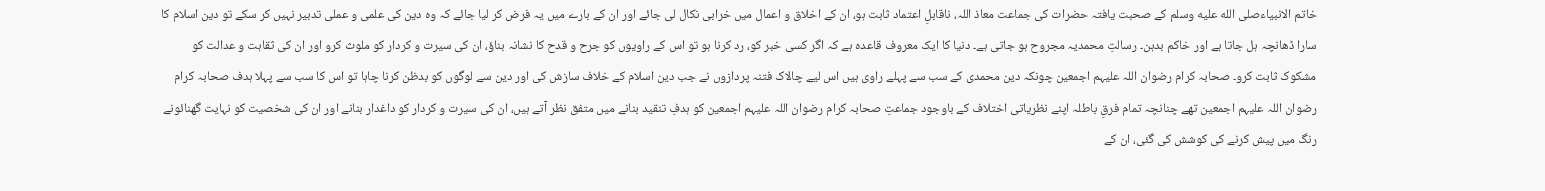خاتم الانبیاءصلى الله عليه وسلم کے صحبت یافتہ حضرات کی جماعت معاذ اللہ، ناقابلِ اعتماد ثابت ہو، ان کے اخلاق و اعمال میں خرابی نکال لی جائے اور ان کے بارے میں یہ فرض کر لیا جائے کہ وہ دین کی علمی و عملی تدبیر نہیں کر سکے تو دین اسلام کا سارا ڈھانچہ ہل جاتا ہے اور خاکم بدہن۔ رسالتِ محمدیہ مجروح ہو جاتی ہے۔ دنیا کا ایک معروف قاعدہ ہے کہ اگر کسی خبر کو، رد کرنا ہو تو اس کے راویوں کو جرح و قدح کا نشانہ بناؤ، ان کی سیرت و کردار کو ملوث کرو اور ان کی ثقاہت و عدالت کو مشکوک ثابت کرو۔ صحابہ کرام رضوان اللہ علیہم اجمعین چونکہ دین محمدی کے سب سے پہلے راوی ہیں اس لیے چالاک فتنہ پردازوں نے جب دین اسلام کے خلاف سازش کی اور دین سے لوگوں کو بدظن کرنا چاہا تو اس کا سب سے پہلا ہدف صحابہ کرام رضوان اللہ علیہم اجمعین تھے چنانچہ تمام فرقِ باطلہ اپنے نظریاتی اختلاف کے باوجود جماعتِ صحابہ کرام رضوان اللہ علیہم اجمعین کو ہدفِ تنقید بنانے میں متفق نظر آتے ہیں، ان کی سیرت و کردار کو داغدار بنانے اور ان کی شخصیت کو نہایت گھنائونے رنگ میں پیش کرنے کی کوشش کی گئی، ان کے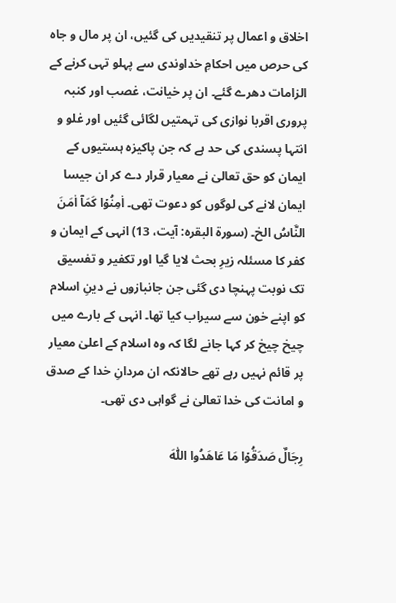اخلاق و اعمال پر تنقیدیں کی گئیں، ان پر مال و جاہ کی حرص میں احکامِ خداوندی سے پہلو تہی کرنے کے الزامات دھرے گئے۔ ان پر خیانت، غصب اور کنبہ پروری اقربا نوازی کی تہمتیں لگائی گئیں اور غلو و انتہا پسندی کی حد ہے کہ جن پاکیزہ ہستیوں کے ایمان کو حق تعالیٰ نے معیار قرار دے کر ان جیسا ایمان لانے کی لوگوں کو دعوت تھی۔ اٰمِنُوۡا كَمَاۤ اٰمَنَ النَّاسُ الخ۔ (سورۃ البقرہ: آیت، 13) انہی کے ایمان و کفر کا مسئلہ زیرِ بحث لایا گیا اور تکفیر و تفسیق تک نوبت پہنچا دی گئی جن جانبازوں نے دینِ اسلام کو اپنے خون سے سیراب کیا تھا۔ انہی کے بارے میں چیخ چیخ کر کہا جانے لگا کہ وہ اسلام کے اعلیٰ معیار پر قائم نہیں رہے تھے حالانکہ ان مردانِ خدا کے صدق و امانت کی خدا تعالیٰ نے گواہی دی تھی۔

رِجَالٌ صَدَقُوۡا مَا عَاهَدُوا اللّٰهَ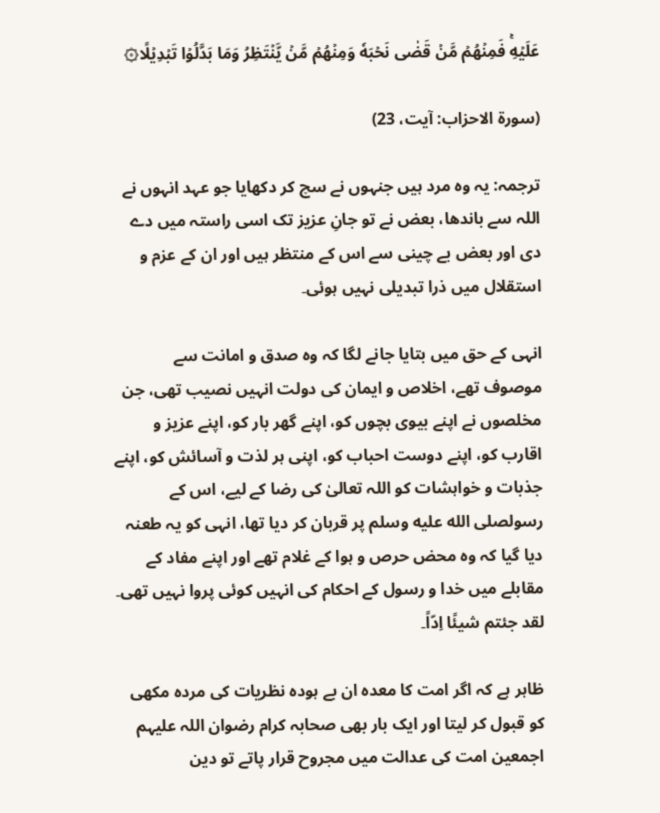عَلَيۡهِ‌ۚ فَمِنۡهُمۡ مَّنۡ قَضٰى نَحۡبَهٗ وَمِنۡهُمۡ مَّنۡ يَّنۡتَظِرُ‌ وَمَا بَدَّلُوۡا تَبۡدِيۡلًا۞

(سورۃ الاحزاب: آیت، 23)

ترجمہ: یہ وہ مرد ہیں جنہوں نے سچ کر دکھایا جو عہد انہوں نے اللہ سے باندھا، بعض نے تو جانِ عزیز تک اسی راستہ میں دے دی اور بعض بے چینی سے اس کے منتظر ہیں اور ان کے عزم و استقلال میں ذرا تبدیلی نہیں ہوئی۔

انہی کے حق میں بتایا جانے لگا کہ وہ صدق و امانت سے موصوف تھے، اخلاص و ایمان کی دولت انہیں نصیب تھی، جن مخلصوں نے اپنے بیوی بچوں کو، اپنے گھر بار کو، اپنے عزیز و اقارب کو، اپنے دوست احباب کو، اپنی ہر لذت و آسائش کو، اپنے جذبات و خواہشات کو اللہ تعالیٰ کی رضا کے لیے، اس کے رسولصلى الله عليه وسلم پر قربان کر دیا تھا، انہی کو یہ طعنہ دیا گیا کہ وہ محض حرص و ہوا کے غلام تھے اور اپنے مفاد کے مقابلے میں خدا و رسول کے احکام کی انہیں کوئی پروا نہیں تھی۔ لقد جئتم شیئًا اِدّاً۔

ظاہر ہے کہ اگر امت کا معدہ ان بے ہودہ نظریات کی مردہ مکھی کو قبول کر لیتا اور ایک بار بھی صحابہ کرام رضوان اللہ علیہم اجمعین امت کی عدالت میں مجروح قرار پاتے تو دین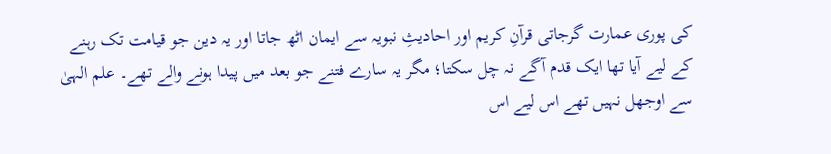کی پوری عمارت گرجاتی قرآنِ کریم اور احادیثِ نبویہ سے ایمان اٹھ جاتا اور یہ دین جو قیامت تک رہنے کے لیے آیا تھا ایک قدم آگے نہ چل سکتا؛ مگر یہ سارے فتنے جو بعد میں پیدا ہونے والے تھے۔ علم الہیٰ سے اوجھل نہیں تھے اس لیے اس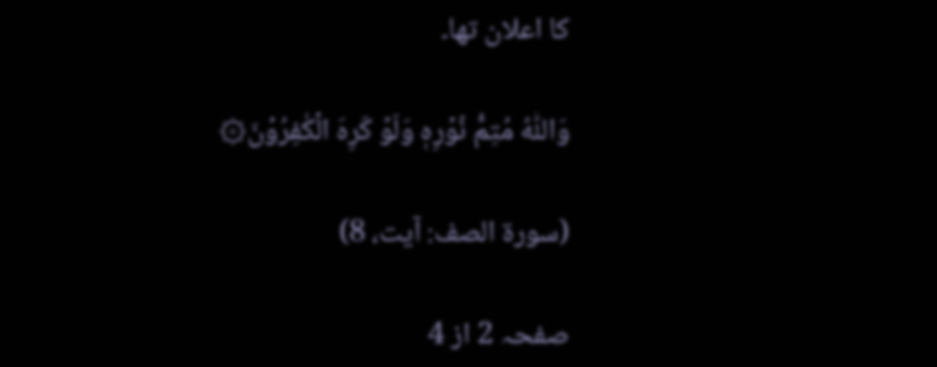کا اعلان تھا۔

وَاللّٰهُ مُتِمُّ نُوۡرِهٖ وَلَوۡ كَرِهَ الۡكٰفِرُوۡنَ۞

(سورۃ الصف: آیت، 8)

صفحہ 2 از 4